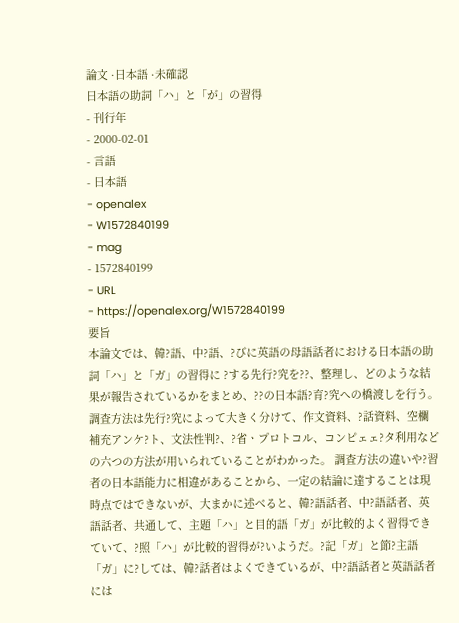論文 ·日本語 ·未確認
日本語の助詞「ハ」と「が」の習得
- 刊行年
- 2000-02-01
- 言語
- 日本語
- openalex
- W1572840199
- mag
- 1572840199
- URL
- https://openalex.org/W1572840199
要旨
本論文では、韓?語、中?語、?びに英語の母語話者における日本語の助詞「ハ」と「ガ」の習得に ?する先行?究を??、整理し、どのような結果が報告されているかをまとめ、??の日本語?育?究への橋渡しを行う。 調査方法は先行?究によって大きく分けて、作文資料、?話資料、空欄補充アンケ?ト、文法性判?、?省ㆍプロトコル、コンピェェ?タ利用などの六つの方法が用いられていることがわかった。 調査方法の違いや?習者の日本語能力に相違があることから、一定の結論に達することは現時点ではできないが、大まかに述べると、韓?語話者、中?語話者、英語話者、共通して、主題「ハ」と目的語「ガ」が比較的よく習得できていて、?照「ハ」が比較的習得が?いようだ。?記「ガ」と節?主語「ガ」に?しては、韓?話者はよくできているが、中?語話者と英語話者には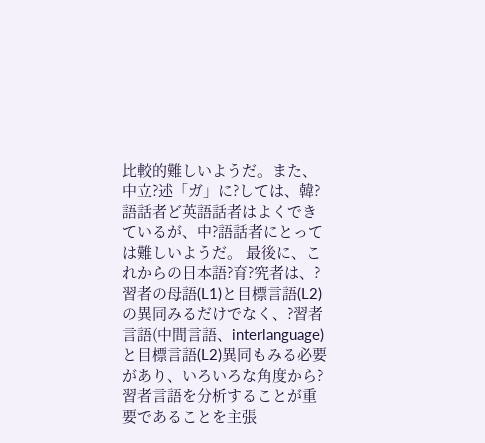比較的難しいようだ。また、中立?述「ガ」に?しては、韓?語話者ど英語話者はよくできているが、中?語話者にとっては難しいようだ。 最後に、これからの日本語?育?究者は、?習者の母語(L1)と目標言語(L2)の異同みるだけでなく、?習者言語(中間言語、interlanguage)と目標言語(L2)異同もみる必要があり、いろいろな角度から?習者言語を分析することが重要であることを主張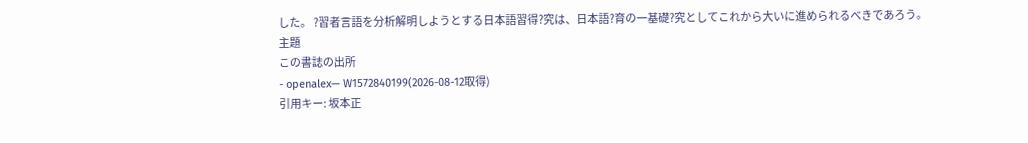した。 ?習者言語を分析解明しようとする日本語習得?究は、日本語?育の一基礎?究としてこれから大いに進められるべきであろう。
主題
この書誌の出所
- openalex— W1572840199(2026-08-12取得)
引用キー: 坂本正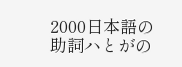2000日本語の助詞ハとがの